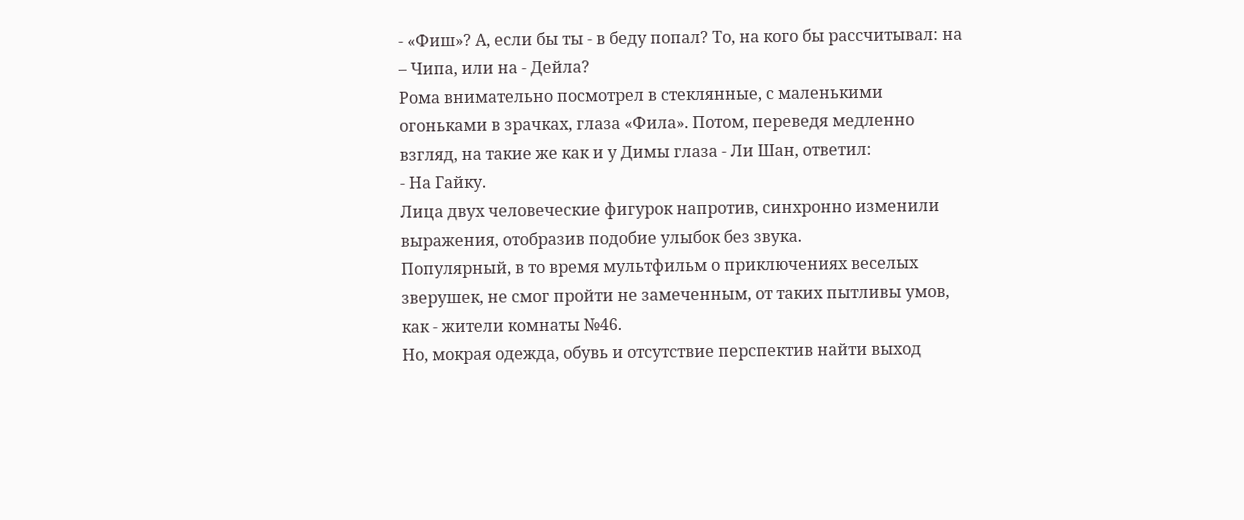- «Фиш»? А, если бы ты - в беду попал? То, на кого бы рассчитывал: на – Чипа, или на - Дейла?
Рома внимательно посмотрел в стеклянные, с маленькими огоньками в зрачках, глаза «Фила». Потом, переведя медленно взгляд, на такие же как и у Димы глаза - Ли Шан, ответил:
- На Гайку.
Лица двух человеческие фигурок напротив, синхронно изменили выражения, отобразив подобие улыбок без звука.
Популярный, в то время мультфильм о приключениях веселых зверушек, не смог пройти не замеченным, от таких пытливы умов, как - жители комнаты №46.
Но, мокрая одежда, обувь и отсутствие перспектив найти выход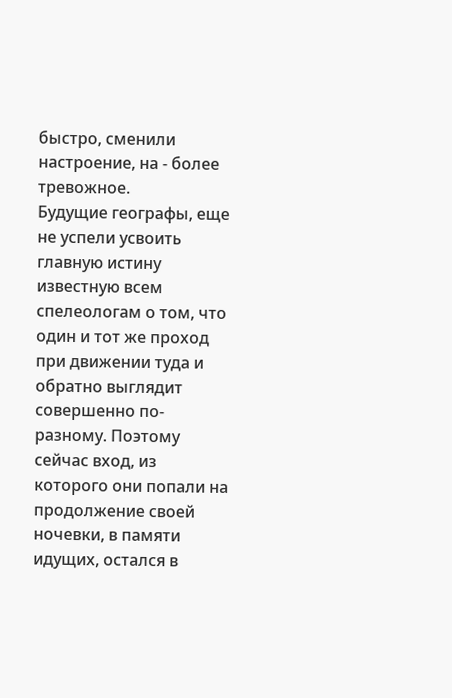быстро, сменили настроение, на - более тревожное.
Будущие географы, еще не успели усвоить главную истину известную всем спелеологам о том, что один и тот же проход при движении туда и обратно выглядит совершенно по-разному. Поэтому сейчас вход, из которого они попали на продолжение своей ночевки, в памяти идущих, остался в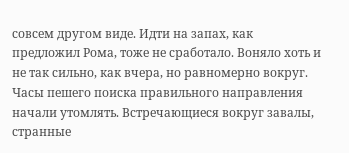совсем другом виде. Идти на запах, как предложил Рома, тоже не сработало. Воняло хоть и не так сильно, как вчера, но равномерно вокруг.
Часы пешего поиска правильного направления начали утомлять. Встречающиеся вокруг завалы, странные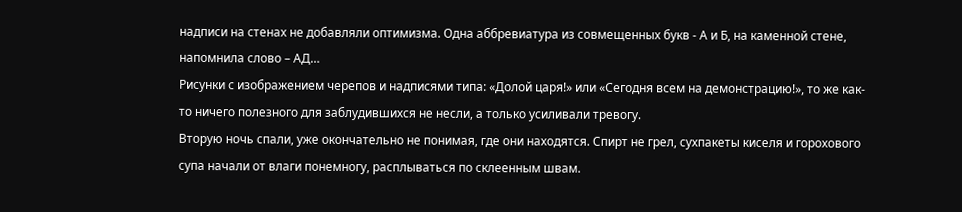надписи на стенах не добавляли оптимизма. Одна аббревиатура из совмещенных букв - А и Б, на каменной стене, напомнила слово – АД…
Рисунки с изображением черепов и надписями типа: «Долой царя!» или «Сегодня всем на демонстрацию!», то же как-то ничего полезного для заблудившихся не несли, а только усиливали тревогу.
Вторую ночь спали, уже окончательно не понимая, где они находятся. Спирт не грел, сухпакеты киселя и горохового супа начали от влаги понемногу, расплываться по склеенным швам.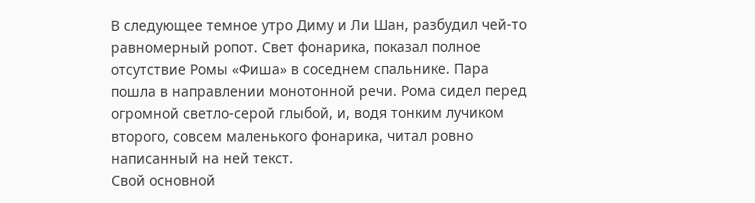В следующее темное утро Диму и Ли Шан, разбудил чей-то равномерный ропот. Свет фонарика, показал полное отсутствие Ромы «Фиша» в соседнем спальнике. Пара пошла в направлении монотонной речи. Рома сидел перед огромной светло-серой глыбой, и, водя тонким лучиком второго, совсем маленького фонарика, читал ровно написанный на ней текст.
Свой основной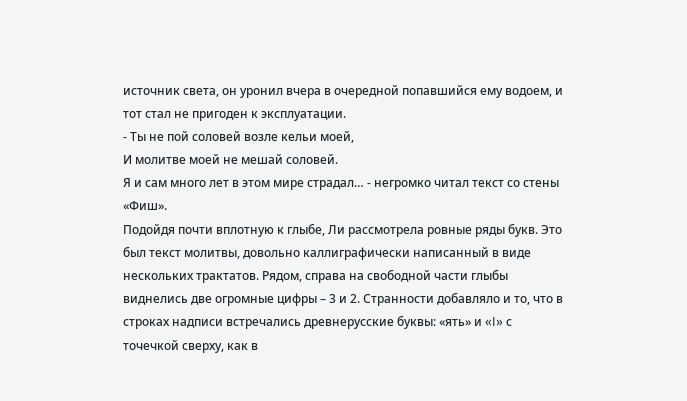источник света, он уронил вчера в очередной попавшийся ему водоем, и тот стал не пригоден к эксплуатации.
- Ты не пой соловей возле кельи моей,
И молитве моей не мешай соловей.
Я и сам много лет в этом мире страдал… - негромко читал текст со стены «Фиш».
Подойдя почти вплотную к глыбе, Ли рассмотрела ровные ряды букв. Это был текст молитвы, довольно каллиграфически написанный в виде нескольких трактатов. Рядом, справа на свободной части глыбы виднелись две огромные цифры – 3 и 2. Странности добавляло и то, что в строках надписи встречались древнерусские буквы: «ять» и «I» с точечкой сверху, как в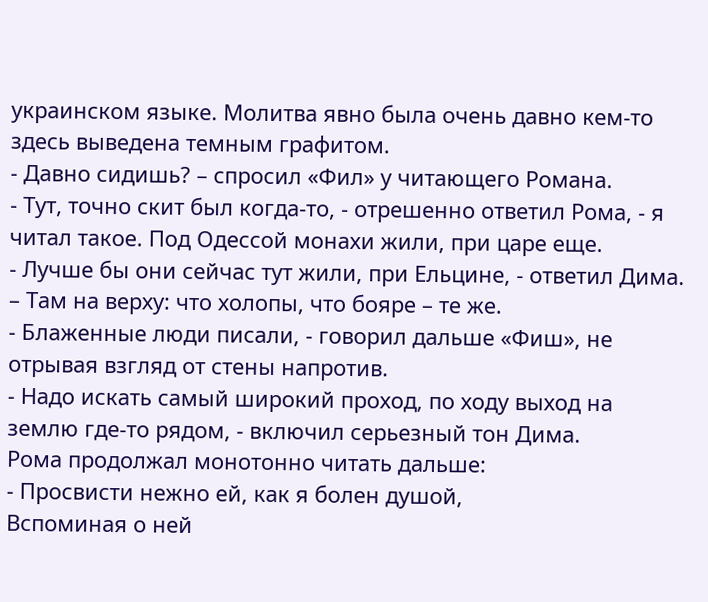украинском языке. Молитва явно была очень давно кем-то здесь выведена темным графитом.
- Давно сидишь? – спросил «Фил» у читающего Романа.
- Тут, точно скит был когда-то, - отрешенно ответил Рома, - я читал такое. Под Одессой монахи жили, при царе еще.
- Лучше бы они сейчас тут жили, при Ельцине, - ответил Дима. – Там на верху: что холопы, что бояре – те же.
- Блаженные люди писали, - говорил дальше «Фиш», не отрывая взгляд от стены напротив.
- Надо искать самый широкий проход, по ходу выход на землю где-то рядом, - включил серьезный тон Дима.
Рома продолжал монотонно читать дальше:
- Просвисти нежно ей, как я болен душой,
Вспоминая о ней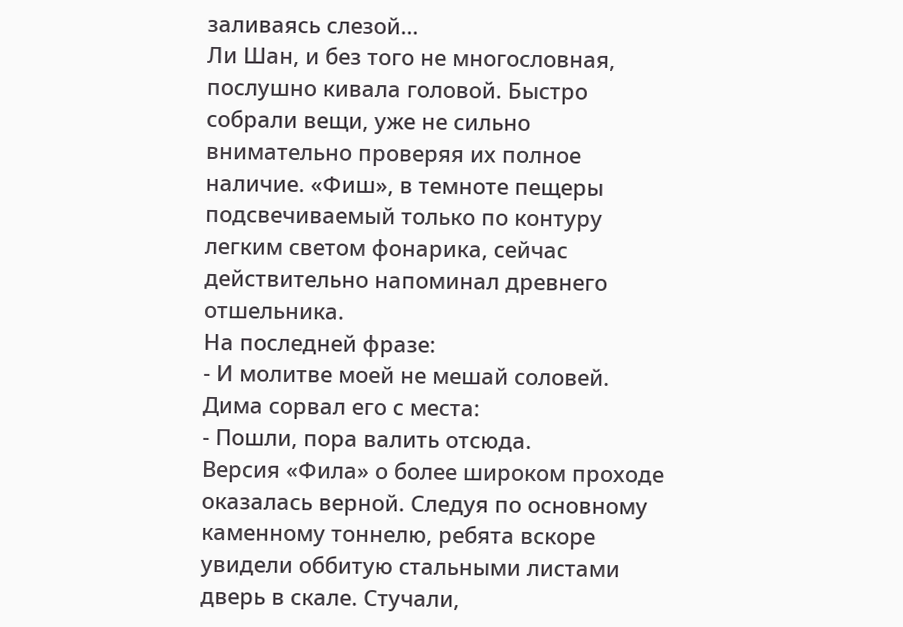заливаясь слезой…
Ли Шан, и без того не многословная, послушно кивала головой. Быстро собрали вещи, уже не сильно внимательно проверяя их полное наличие. «Фиш», в темноте пещеры подсвечиваемый только по контуру легким светом фонарика, сейчас действительно напоминал древнего отшельника.
На последней фразе:
- И молитве моей не мешай соловей.
Дима сорвал его с места:
- Пошли, пора валить отсюда.
Версия «Фила» о более широком проходе оказалась верной. Следуя по основному каменному тоннелю, ребята вскоре увидели оббитую стальными листами дверь в скале. Стучали,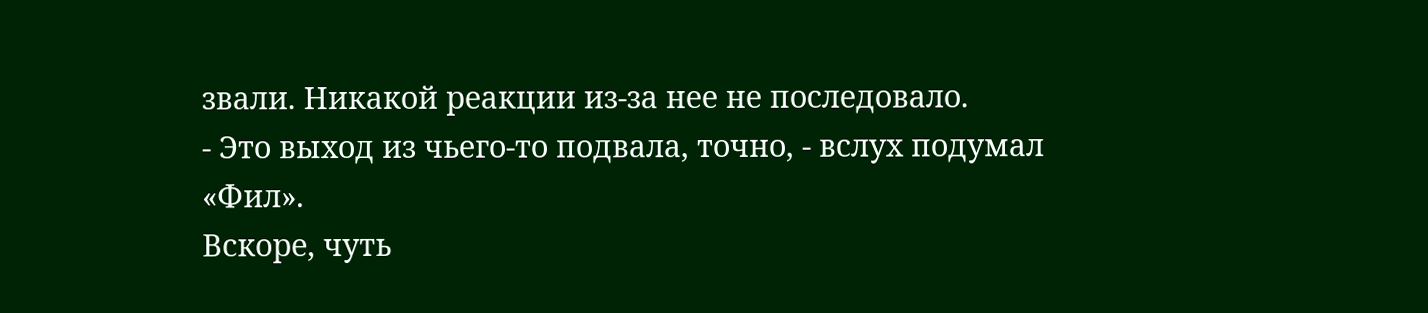звали. Никакой реакции из-за нее не последовало.
- Это выход из чьего-то подвала, точно, - вслух подумал «Фил».
Вскоре, чуть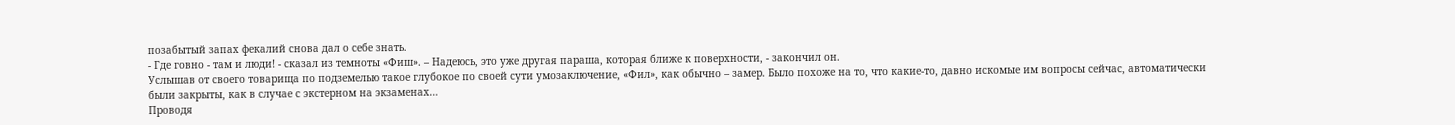позабытый запах фекалий снова дал о себе знать.
- Где говно - там и люди! - сказал из темноты «Фиш». – Надеюсь, это уже другая параша, которая ближе к поверхности, - закончил он.
Услышав от своего товарища по подземелью такое глубокое по своей сути умозаключение, «Фил», как обычно – замер. Было похоже на то, что какие-то, давно искомые им вопросы сейчас, автоматически были закрыты, как в случае с экстерном на экзаменах…
Проводя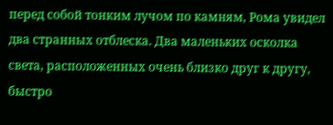перед собой тонким лучом по камням, Рома увидел два странных отблеска. Два маленьких осколка света, расположенных очень близко друг к другу, быстро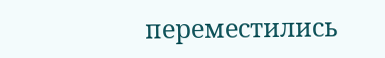переместились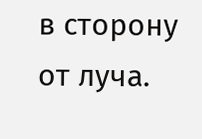в сторону от луча.